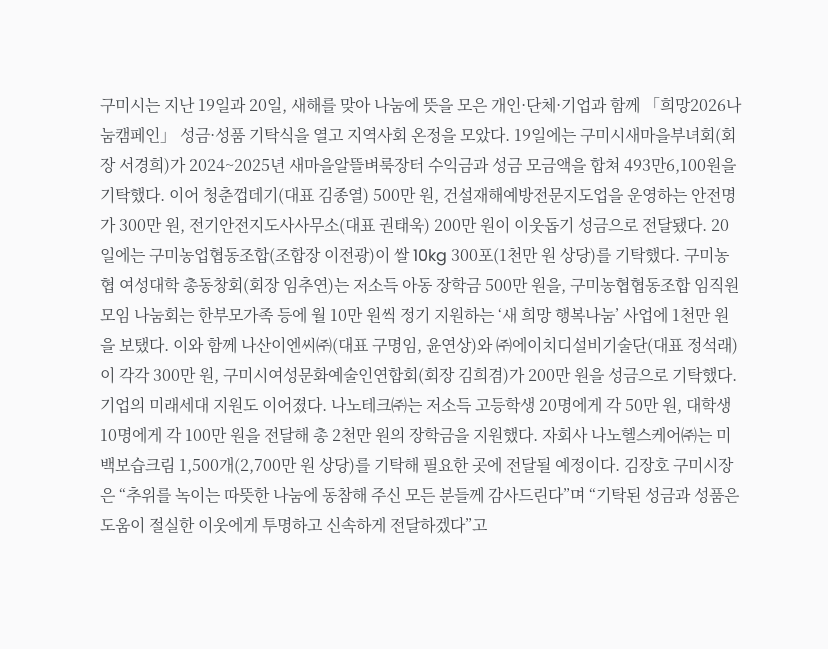구미시는 지난 19일과 20일, 새해를 맞아 나눔에 뜻을 모은 개인·단체·기업과 함께 「희망2026나눔캠페인」 성금·성품 기탁식을 열고 지역사회 온정을 모았다. 19일에는 구미시새마을부녀회(회장 서경희)가 2024~2025년 새마을알뜰벼룩장터 수익금과 성금 모금액을 합쳐 493만6,100원을 기탁했다. 이어 청춘껍데기(대표 김종열) 500만 원, 건설재해예방전문지도업을 운영하는 안전명가 300만 원, 전기안전지도사사무소(대표 권태욱) 200만 원이 이웃돕기 성금으로 전달됐다. 20일에는 구미농업협동조합(조합장 이전광)이 쌀 10kg 300포(1천만 원 상당)를 기탁했다. 구미농협 여성대학 총동창회(회장 임추연)는 저소득 아동 장학금 500만 원을, 구미농협협동조합 임직원 모임 나눔회는 한부모가족 등에 월 10만 원씩 정기 지원하는 ‘새 희망 행복나눔’ 사업에 1천만 원을 보탰다. 이와 함께 나산이엔씨㈜(대표 구명임, 윤연상)와 ㈜에이치디설비기술단(대표 정석래)이 각각 300만 원, 구미시여성문화예술인연합회(회장 김희겸)가 200만 원을 성금으로 기탁했다. 기업의 미래세대 지원도 이어졌다. 나노테크㈜는 저소득 고등학생 20명에게 각 50만 원, 대학생 10명에게 각 100만 원을 전달해 총 2천만 원의 장학금을 지원했다. 자회사 나노헬스케어㈜는 미백보습크림 1,500개(2,700만 원 상당)를 기탁해 필요한 곳에 전달될 예정이다. 김장호 구미시장은 “추위를 녹이는 따뜻한 나눔에 동참해 주신 모든 분들께 감사드린다”며 “기탁된 성금과 성품은 도움이 절실한 이웃에게 투명하고 신속하게 전달하겠다”고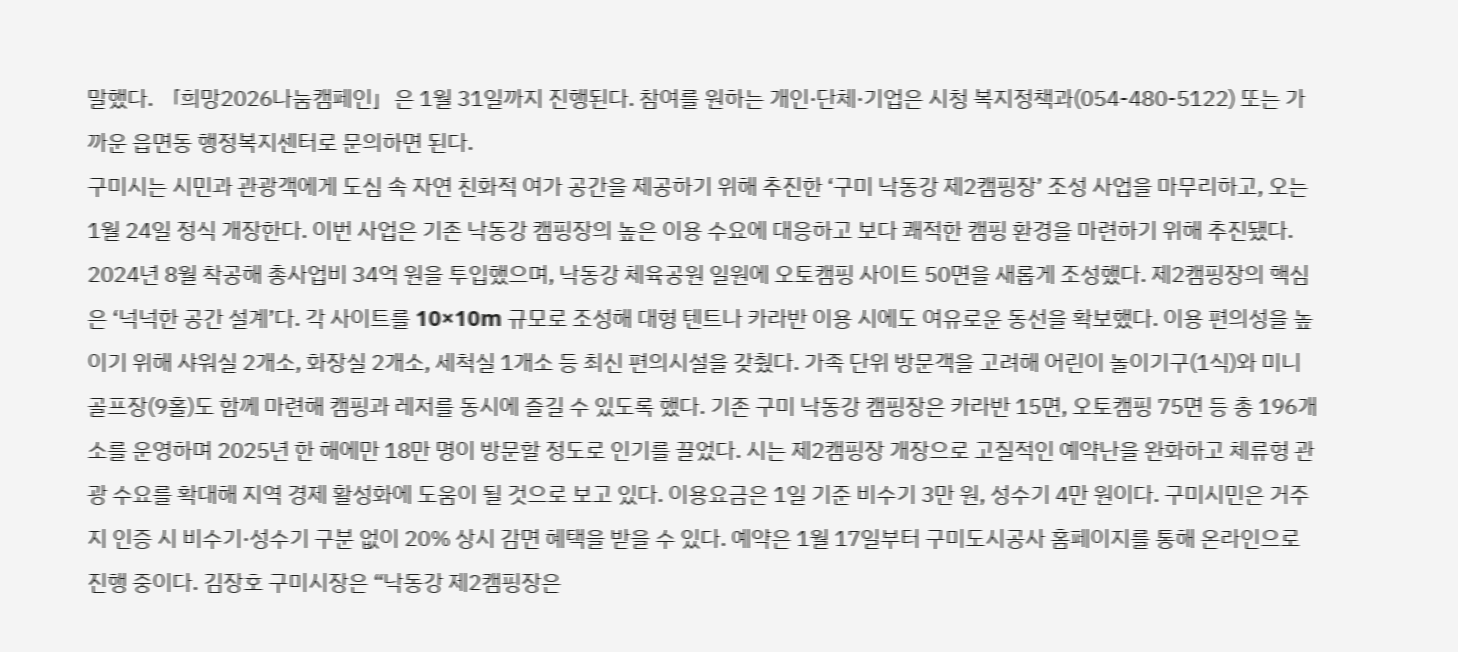말했다. 「희망2026나눔캠페인」은 1월 31일까지 진행된다. 참여를 원하는 개인·단체·기업은 시청 복지정책과(054-480-5122) 또는 가까운 읍면동 행정복지센터로 문의하면 된다.
구미시는 시민과 관광객에게 도심 속 자연 친화적 여가 공간을 제공하기 위해 추진한 ‘구미 낙동강 제2캠핑장’ 조성 사업을 마무리하고, 오는 1월 24일 정식 개장한다. 이번 사업은 기존 낙동강 캠핑장의 높은 이용 수요에 대응하고 보다 쾌적한 캠핑 환경을 마련하기 위해 추진됐다. 2024년 8월 착공해 총사업비 34억 원을 투입했으며, 낙동강 체육공원 일원에 오토캠핑 사이트 50면을 새롭게 조성했다. 제2캠핑장의 핵심은 ‘넉넉한 공간 설계’다. 각 사이트를 10×10m 규모로 조성해 대형 텐트나 카라반 이용 시에도 여유로운 동선을 확보했다. 이용 편의성을 높이기 위해 샤워실 2개소, 화장실 2개소, 세척실 1개소 등 최신 편의시설을 갖췄다. 가족 단위 방문객을 고려해 어린이 놀이기구(1식)와 미니 골프장(9홀)도 함께 마련해 캠핑과 레저를 동시에 즐길 수 있도록 했다. 기존 구미 낙동강 캠핑장은 카라반 15면, 오토캠핑 75면 등 총 196개소를 운영하며 2025년 한 해에만 18만 명이 방문할 정도로 인기를 끌었다. 시는 제2캠핑장 개장으로 고질적인 예약난을 완화하고 체류형 관광 수요를 확대해 지역 경제 활성화에 도움이 될 것으로 보고 있다. 이용요금은 1일 기준 비수기 3만 원, 성수기 4만 원이다. 구미시민은 거주지 인증 시 비수기·성수기 구분 없이 20% 상시 감면 혜택을 받을 수 있다. 예약은 1월 17일부터 구미도시공사 홈페이지를 통해 온라인으로 진행 중이다. 김장호 구미시장은 “낙동강 제2캠핑장은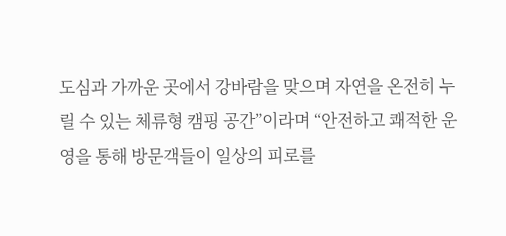도심과 가까운 곳에서 강바람을 맞으며 자연을 온전히 누릴 수 있는 체류형 캠핑 공간”이라며 “안전하고 쾌적한 운영을 통해 방문객들이 일상의 피로를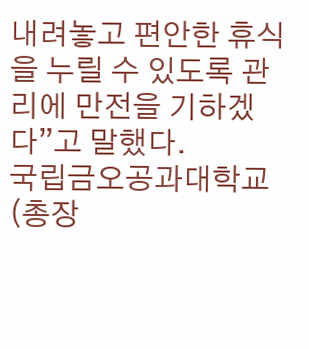내려놓고 편안한 휴식을 누릴 수 있도록 관리에 만전을 기하겠다”고 말했다.
국립금오공과대학교(총장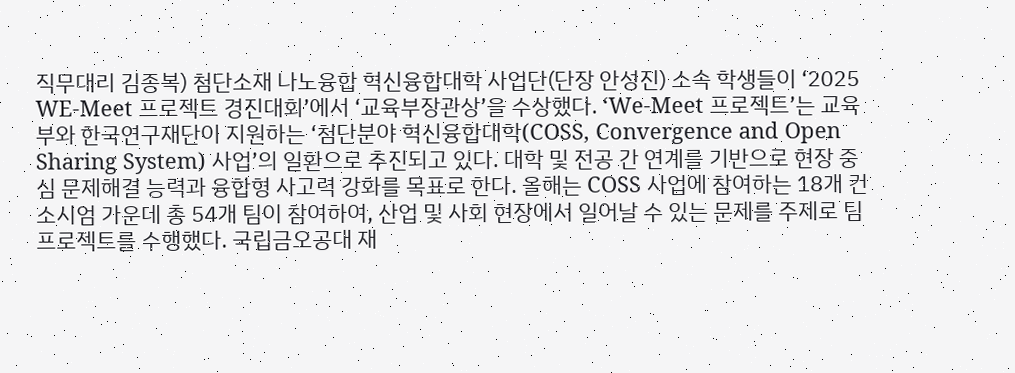직무대리 김종복) 첨단소재 나노융합 혁신융합대학 사업단(단장 안성진) 소속 학생들이 ‘2025 WE-Meet 프로젝트 경진대회’에서 ‘교육부장관상’을 수상했다. ‘We-Meet 프로젝트’는 교육부와 한국연구재단이 지원하는 ‘첨단분야 혁신융합대학(COSS, Convergence and Open Sharing System) 사업’의 일환으로 추진되고 있다. 대학 및 전공 간 연계를 기반으로 현장 중심 문제해결 능력과 융합형 사고력 강화를 목표로 한다. 올해는 COSS 사업에 참여하는 18개 컨소시엄 가운데 총 54개 팀이 참여하여, 산업 및 사회 현장에서 일어날 수 있는 문제를 주제로 팀 프로젝트를 수행했다. 국립금오공대 재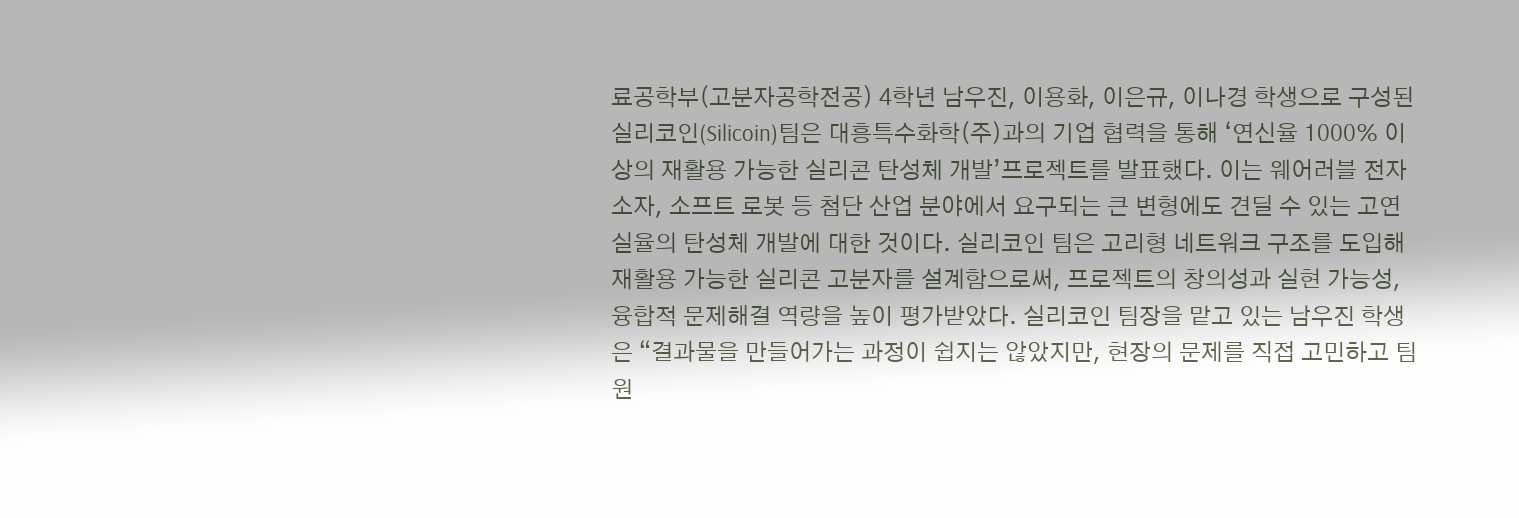료공학부(고분자공학전공) 4학년 남우진, 이용화, 이은규, 이나경 학생으로 구성된 실리코인(Silicoin)팀은 대흥특수화학(주)과의 기업 협력을 통해 ‘연신율 1000% 이상의 재활용 가능한 실리콘 탄성체 개발’프로젝트를 발표했다. 이는 웨어러블 전자소자, 소프트 로봇 등 첨단 산업 분야에서 요구되는 큰 변형에도 견딜 수 있는 고연실율의 탄성체 개발에 대한 것이다. 실리코인 팀은 고리형 네트워크 구조를 도입해 재활용 가능한 실리콘 고분자를 설계함으로써, 프로젝트의 창의성과 실현 가능성, 융합적 문제해결 역량을 높이 평가받았다. 실리코인 팀장을 맡고 있는 남우진 학생은 “결과물을 만들어가는 과정이 쉽지는 않았지만, 현장의 문제를 직접 고민하고 팀원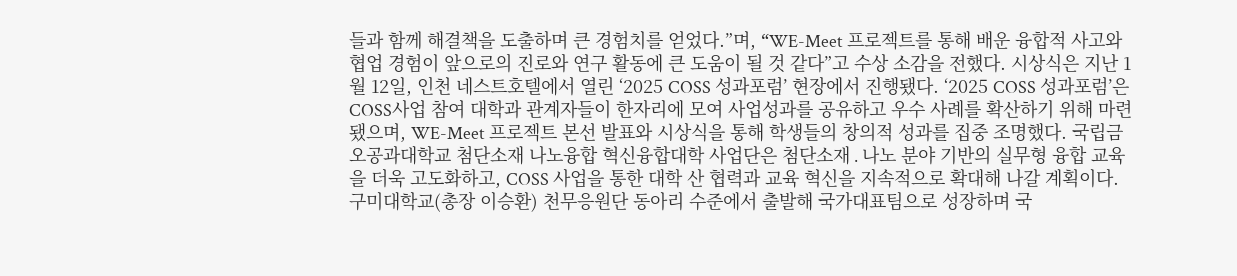들과 함께 해결책을 도출하며 큰 경험치를 얻었다.”며, “WE-Meet 프로젝트를 통해 배운 융합적 사고와 협업 경험이 앞으로의 진로와 연구 활동에 큰 도움이 될 것 같다”고 수상 소감을 전했다. 시상식은 지난 1월 12일, 인천 네스트호텔에서 열린 ‘2025 COSS 성과포럼’ 현장에서 진행됐다. ‘2025 COSS 성과포럼’은 COSS사업 참여 대학과 관계자들이 한자리에 모여 사업성과를 공유하고 우수 사례를 확산하기 위해 마련됐으며, WE-Meet 프로젝트 본선 발표와 시상식을 통해 학생들의 창의적 성과를 집중 조명했다. 국립금오공과대학교 첨단소재 나노융합 혁신융합대학 사업단은 첨단소재․나노 분야 기반의 실무형 융합 교육을 더욱 고도화하고, COSS 사업을 통한 대학 산 협력과 교육 혁신을 지속적으로 확대해 나갈 계획이다.
구미대학교(총장 이승환) 천무응원단 동아리 수준에서 출발해 국가대표팀으로 성장하며 국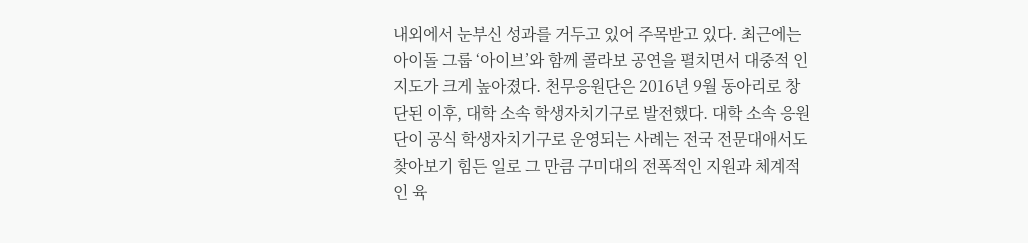내외에서 눈부신 성과를 거두고 있어 주목받고 있다. 최근에는 아이돌 그룹 ‘아이브’와 함께 콜라보 공연을 펼치면서 대중적 인지도가 크게 높아졌다. 천무응원단은 2016년 9월 동아리로 창단된 이후, 대학 소속 학생자치기구로 발전했다. 대학 소속 응원단이 공식 학생자치기구로 운영되는 사례는 전국 전문대애서도 찾아보기 힘든 일로 그 만큼 구미대의 전폭적인 지원과 체계적인 육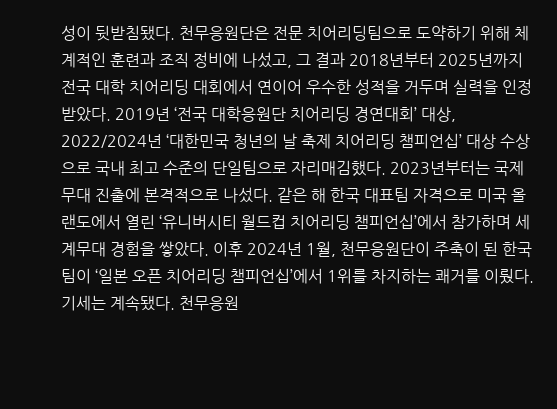성이 뒷받침됐다. 천무응원단은 전문 치어리딩팀으로 도약하기 위해 체계적인 훈련과 조직 정비에 나섰고, 그 결과 2018년부터 2025년까지 전국 대학 치어리딩 대회에서 연이어 우수한 성적을 거두며 실력을 인정받았다. 2019년 ‘전국 대학응원단 치어리딩 경연대회’ 대상, 2022/2024년 ‘대한민국 청년의 날 축제 치어리딩 챔피언십’ 대상 수상으로 국내 최고 수준의 단일팀으로 자리매김했다. 2023년부터는 국제무대 진출에 본격적으로 나섰다. 같은 해 한국 대표팀 자격으로 미국 올랜도에서 열린 ‘유니버시티 월드컵 치어리딩 챔피언십’에서 참가하며 세계무대 경험을 쌓았다. 이후 2024년 1월, 천무응원단이 주축이 된 한국 팀이 ‘일본 오픈 치어리딩 챔피언십’에서 1위를 차지하는 쾌거를 이뤘다. 기세는 계속됐다. 천무응원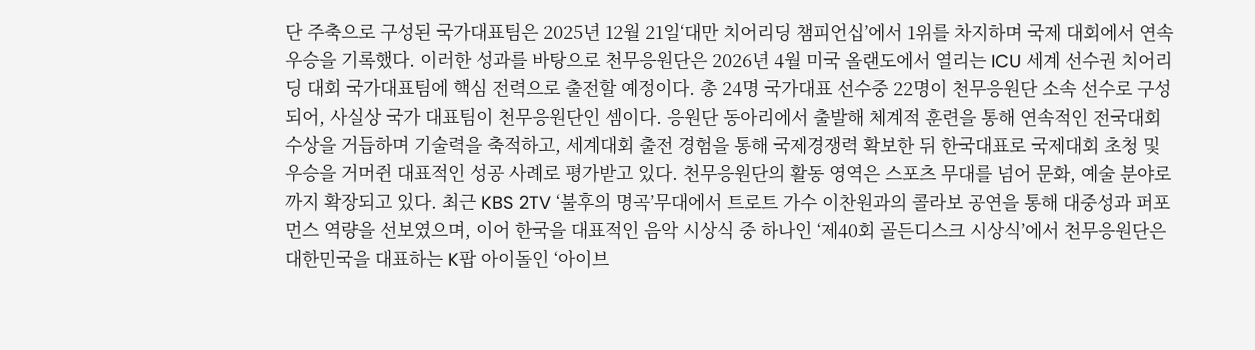단 주축으로 구성된 국가대표팀은 2025년 12월 21일‘대만 치어리딩 챔피언십’에서 1위를 차지하며 국제 대회에서 연속 우승을 기록했다. 이러한 성과를 바탕으로 천무응원단은 2026년 4월 미국 올랜도에서 열리는 ICU 세계 선수권 치어리딩 대회 국가대표팀에 핵심 전력으로 출전할 예정이다. 총 24명 국가대표 선수중 22명이 천무응원단 소속 선수로 구성되어, 사실상 국가 대표팀이 천무응원단인 셈이다. 응원단 동아리에서 출발해 체계적 훈련을 통해 연속적인 전국대회 수상을 거듭하며 기술력을 축적하고, 세계대회 출전 경험을 통해 국제경쟁력 확보한 뒤 한국대표로 국제대회 초청 및 우승을 거머쥔 대표적인 성공 사례로 평가받고 있다. 천무응원단의 활동 영역은 스포츠 무대를 넘어 문화, 예술 분야로까지 확장되고 있다. 최근 KBS 2TV ‘불후의 명곡’무대에서 트로트 가수 이찬원과의 콜라보 공연을 통해 대중성과 퍼포먼스 역량을 선보였으며, 이어 한국을 대표적인 음악 시상식 중 하나인 ‘제40회 골든디스크 시상식’에서 천무응원단은 대한민국을 대표하는 K팝 아이돌인 ‘아이브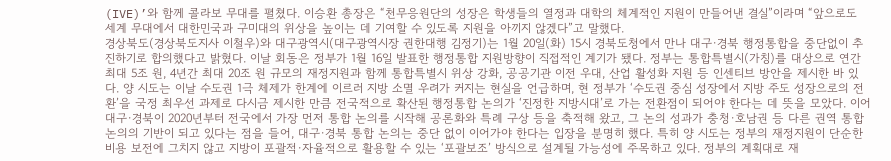(IVE)’와 함께 콜라보 무대를 펼쳤다. 이승환 총장은 “천무응원단의 성장은 학생들의 열정과 대학의 체계적인 지원이 만들어낸 결실”이라며 “앞으로도 세계 무대에서 대한민국과 구미대의 위상을 높이는 데 기여할 수 있도록 지원을 아끼지 않겠다”고 말했다.
경상북도(경상북도지사 이철우)와 대구광역시(대구광역시장 권한대행 김정기)는 1월 20일(화) 15시 경북도청에서 만나 대구·경북 행정통합을 중단없이 추진하기로 합의했다고 밝혔다. 이날 회동은 정부가 1월 16일 발표한 행정통합 지원방향이 직접적인 계기가 됐다. 정부는 통합특별시(가칭)를 대상으로 연간 최대 5조 원, 4년간 최대 20조 원 규모의 재정지원과 함께 통합특별시 위상 강화, 공공기관 이전 우대, 산업 활성화 지원 등 인센티브 방안을 제시한 바 있다. 양 시도는 이날 수도권 1극 체제가 한계에 이르러 지방 소멸 우려가 커지는 현실을 언급하며, 현 정부가 ‘수도권 중심 성장에서 지방 주도 성장으로의 전환’을 국정 최우선 과제로 다시금 제시한 만큼 전국적으로 확산된 행정통합 논의가 ‘진정한 지방시대’로 가는 전환점이 되어야 한다는 데 뜻을 모았다. 이어 대구·경북이 2020년부터 전국에서 가장 먼저 통합 논의를 시작해 공론화와 특례 구상 등을 축적해 왔고, 그 논의 성과가 충청·호남권 등 다른 권역 통합 논의의 기반이 되고 있다는 점을 들어, 대구·경북 통합 논의는 중단 없이 이어가야 한다는 입장을 분명히 했다. 특히 양 시도는 정부의 재정지원이 단순한 비용 보전에 그치지 않고 지방이 포괄적·자율적으로 활용할 수 있는 ‘포괄보조’ 방식으로 설계될 가능성에 주목하고 있다. 정부의 계획대로 재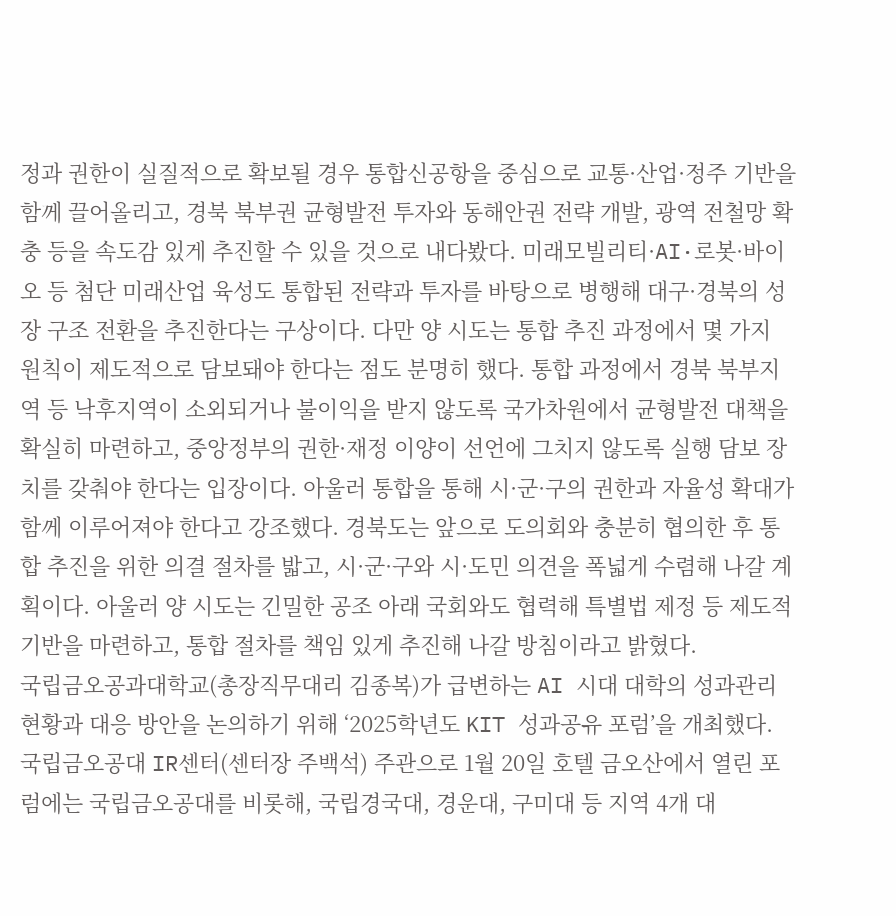정과 권한이 실질적으로 확보될 경우 통합신공항을 중심으로 교통·산업·정주 기반을 함께 끌어올리고, 경북 북부권 균형발전 투자와 동해안권 전략 개발, 광역 전철망 확충 등을 속도감 있게 추진할 수 있을 것으로 내다봤다. 미래모빌리티·AI·로봇·바이오 등 첨단 미래산업 육성도 통합된 전략과 투자를 바탕으로 병행해 대구·경북의 성장 구조 전환을 추진한다는 구상이다. 다만 양 시도는 통합 추진 과정에서 몇 가지 원칙이 제도적으로 담보돼야 한다는 점도 분명히 했다. 통합 과정에서 경북 북부지역 등 낙후지역이 소외되거나 불이익을 받지 않도록 국가차원에서 균형발전 대책을 확실히 마련하고, 중앙정부의 권한·재정 이양이 선언에 그치지 않도록 실행 담보 장치를 갖춰야 한다는 입장이다. 아울러 통합을 통해 시·군·구의 권한과 자율성 확대가 함께 이루어져야 한다고 강조했다. 경북도는 앞으로 도의회와 충분히 협의한 후 통합 추진을 위한 의결 절차를 밟고, 시·군·구와 시·도민 의견을 폭넓게 수렴해 나갈 계획이다. 아울러 양 시도는 긴밀한 공조 아래 국회와도 협력해 특별법 제정 등 제도적 기반을 마련하고, 통합 절차를 책임 있게 추진해 나갈 방침이라고 밝혔다.
국립금오공과대학교(총장직무대리 김종복)가 급변하는 AI 시대 대학의 성과관리 현황과 대응 방안을 논의하기 위해 ‘2025학년도 KIT 성과공유 포럼’을 개최했다. 국립금오공대 IR센터(센터장 주백석) 주관으로 1월 20일 호텔 금오산에서 열린 포럼에는 국립금오공대를 비롯해, 국립경국대, 경운대, 구미대 등 지역 4개 대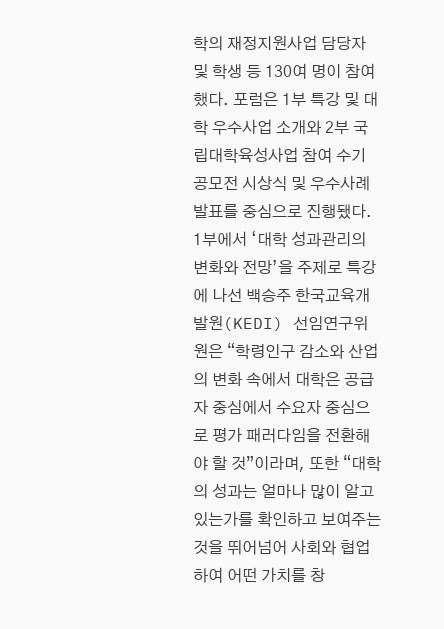학의 재정지원사업 담당자 및 학생 등 130여 명이 참여했다. 포럼은 1부 특강 및 대학 우수사업 소개와 2부 국립대학육성사업 참여 수기 공모전 시상식 및 우수사례 발표를 중심으로 진행됐다. 1부에서 ‘대학 성과관리의 변화와 전망’을 주제로 특강에 나선 백승주 한국교육개발원(KEDI) 선임연구위원은 “학령인구 감소와 산업의 변화 속에서 대학은 공급자 중심에서 수요자 중심으로 평가 패러다임을 전환해야 할 것”이라며, 또한 “대학의 성과는 얼마나 많이 알고 있는가를 확인하고 보여주는 것을 뛰어넘어 사회와 협업하여 어떤 가치를 창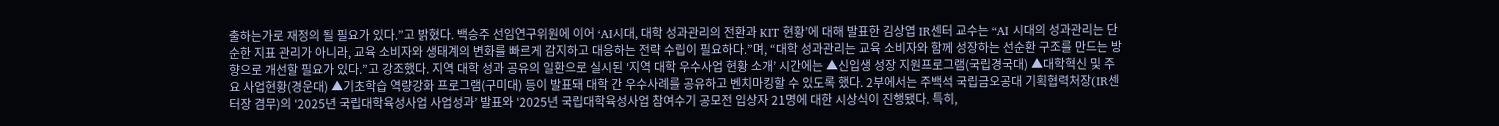출하는가로 재정의 될 필요가 있다.”고 밝혔다. 백승주 선임연구위원에 이어 ‘AI시대, 대학 성과관리의 전환과 KIT 현황’에 대해 발표한 김상엽 IR센터 교수는 “AI 시대의 성과관리는 단순한 지표 관리가 아니라, 교육 소비자와 생태계의 변화를 빠르게 감지하고 대응하는 전략 수립이 필요하다.”며, “대학 성과관리는 교육 소비자와 함께 성장하는 선순환 구조를 만드는 방향으로 개선할 필요가 있다.”고 강조했다. 지역 대학 성과 공유의 일환으로 실시된 ‘지역 대학 우수사업 현황 소개’ 시간에는 ▲신입생 성장 지원프로그램(국립경국대) ▲대학혁신 및 주요 사업현황(경운대) ▲기초학습 역량강화 프로그램(구미대) 등이 발표돼 대학 간 우수사례를 공유하고 벤치마킹할 수 있도록 했다. 2부에서는 주백석 국립금오공대 기획협력처장(IR센터장 겸무)의 ‘2025년 국립대학육성사업 사업성과’ 발표와 ‘2025년 국립대학육성사업 참여수기 공모전 입상자 21명에 대한 시상식이 진행됐다. 특히,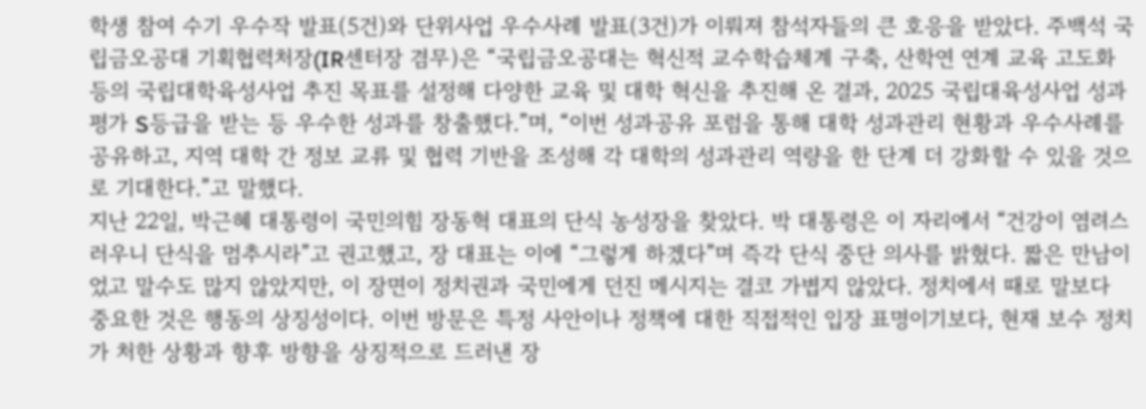학생 참여 수기 우수작 발표(5건)와 단위사업 우수사례 발표(3건)가 이뤄져 참석자들의 큰 호응을 받았다. 주백석 국립금오공대 기획협력처장(IR센터장 겸무)은 “국립금오공대는 혁신적 교수학습체계 구축, 산학연 연계 교육 고도화 등의 국립대학육성사업 추진 목표를 설정해 다양한 교육 및 대학 혁신을 추진해 온 결과, 2025 국립대육성사업 성과평가 S등급을 받는 등 우수한 성과를 창출했다.”며, “이번 성과공유 포럼을 통해 대학 성과관리 현황과 우수사례를 공유하고, 지역 대학 간 정보 교류 및 협력 기반을 조성해 각 대학의 성과관리 역량을 한 단계 더 강화할 수 있을 것으로 기대한다.”고 말했다.
지난 22일, 박근혜 대통령이 국민의힘 장동혁 대표의 단식 농성장을 찾았다. 박 대통령은 이 자리에서 “건강이 염려스러우니 단식을 멈추시라”고 권고했고, 장 대표는 이에 “그렇게 하겠다”며 즉각 단식 중단 의사를 밝혔다. 짧은 만남이었고 말수도 많지 않았지만, 이 장면이 정치권과 국민에게 던진 메시지는 결코 가볍지 않았다. 정치에서 때로 말보다 중요한 것은 행동의 상징성이다. 이번 방문은 특정 사안이나 정책에 대한 직접적인 입장 표명이기보다, 현재 보수 정치가 처한 상황과 향후 방향을 상징적으로 드러낸 장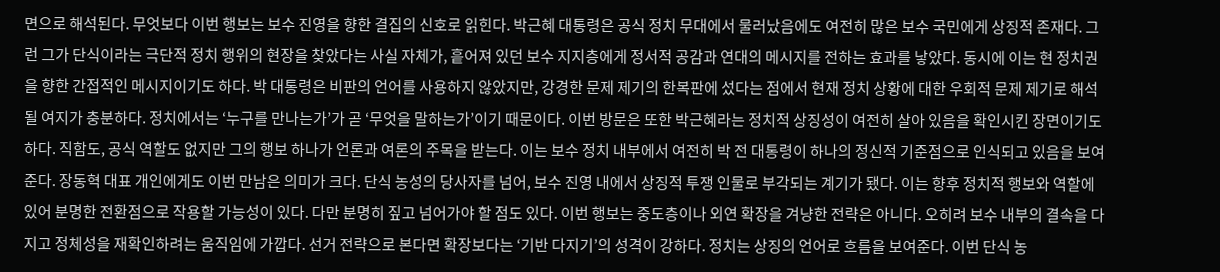면으로 해석된다. 무엇보다 이번 행보는 보수 진영을 향한 결집의 신호로 읽힌다. 박근혜 대통령은 공식 정치 무대에서 물러났음에도 여전히 많은 보수 국민에게 상징적 존재다. 그런 그가 단식이라는 극단적 정치 행위의 현장을 찾았다는 사실 자체가, 흩어져 있던 보수 지지층에게 정서적 공감과 연대의 메시지를 전하는 효과를 낳았다. 동시에 이는 현 정치권을 향한 간접적인 메시지이기도 하다. 박 대통령은 비판의 언어를 사용하지 않았지만, 강경한 문제 제기의 한복판에 섰다는 점에서 현재 정치 상황에 대한 우회적 문제 제기로 해석될 여지가 충분하다. 정치에서는 ‘누구를 만나는가’가 곧 ‘무엇을 말하는가’이기 때문이다. 이번 방문은 또한 박근혜라는 정치적 상징성이 여전히 살아 있음을 확인시킨 장면이기도 하다. 직함도, 공식 역할도 없지만 그의 행보 하나가 언론과 여론의 주목을 받는다. 이는 보수 정치 내부에서 여전히 박 전 대통령이 하나의 정신적 기준점으로 인식되고 있음을 보여준다. 장동혁 대표 개인에게도 이번 만남은 의미가 크다. 단식 농성의 당사자를 넘어, 보수 진영 내에서 상징적 투쟁 인물로 부각되는 계기가 됐다. 이는 향후 정치적 행보와 역할에 있어 분명한 전환점으로 작용할 가능성이 있다. 다만 분명히 짚고 넘어가야 할 점도 있다. 이번 행보는 중도층이나 외연 확장을 겨냥한 전략은 아니다. 오히려 보수 내부의 결속을 다지고 정체성을 재확인하려는 움직임에 가깝다. 선거 전략으로 본다면 확장보다는 ‘기반 다지기’의 성격이 강하다. 정치는 상징의 언어로 흐름을 보여준다. 이번 단식 농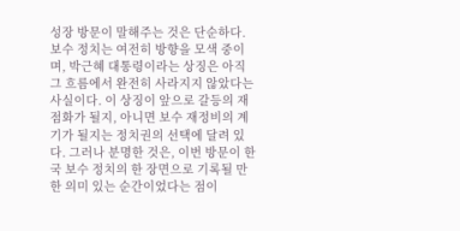성장 방문이 말해주는 것은 단순하다. 보수 정치는 여전히 방향을 모색 중이며, 박근혜 대통령이라는 상징은 아직 그 흐름에서 완전히 사라지지 않았다는 사실이다. 이 상징이 앞으로 갈등의 재점화가 될지, 아니면 보수 재정비의 계기가 될지는 정치권의 선택에 달려 있다. 그러나 분명한 것은, 이번 방문이 한국 보수 정치의 한 장면으로 기록될 만한 의미 있는 순간이었다는 점이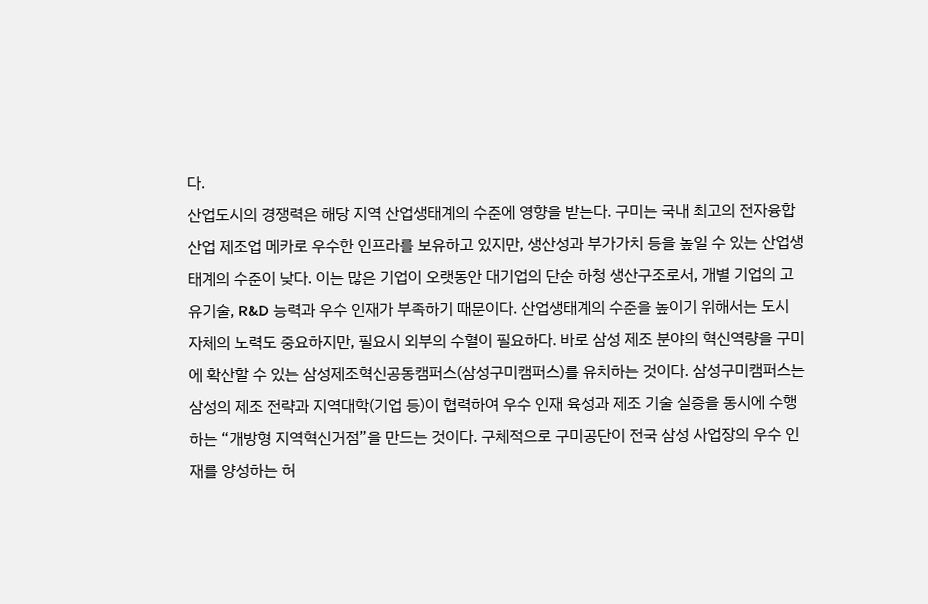다.
산업도시의 경쟁력은 해당 지역 산업생태계의 수준에 영향을 받는다. 구미는 국내 최고의 전자융합산업 제조업 메카로 우수한 인프라를 보유하고 있지만, 생산성과 부가가치 등을 높일 수 있는 산업생태계의 수준이 낮다. 이는 많은 기업이 오랫동안 대기업의 단순 하청 생산구조로서, 개별 기업의 고유기술, R&D 능력과 우수 인재가 부족하기 때문이다. 산업생태계의 수준을 높이기 위해서는 도시 자체의 노력도 중요하지만, 필요시 외부의 수혈이 필요하다. 바로 삼성 제조 분야의 혁신역량을 구미에 확산할 수 있는 삼성제조혁신공동캠퍼스(삼성구미캠퍼스)를 유치하는 것이다. 삼성구미캠퍼스는 삼성의 제조 전략과 지역대학(기업 등)이 협력하여 우수 인재 육성과 제조 기술 실증을 동시에 수행하는 “개방형 지역혁신거점”을 만드는 것이다. 구체적으로 구미공단이 전국 삼성 사업장의 우수 인재를 양성하는 허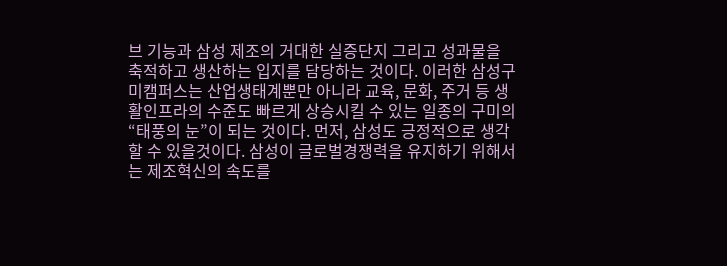브 기능과 삼성 제조의 거대한 실증단지 그리고 성과물을 축적하고 생산하는 입지를 담당하는 것이다. 이러한 삼성구미캠퍼스는 산업생태계뿐만 아니라 교육, 문화, 주거 등 생활인프라의 수준도 빠르게 상승시킬 수 있는 일종의 구미의 “태풍의 눈”이 되는 것이다. 먼저, 삼성도 긍정적으로 생각할 수 있을것이다. 삼성이 글로벌경쟁력을 유지하기 위해서는 제조혁신의 속도를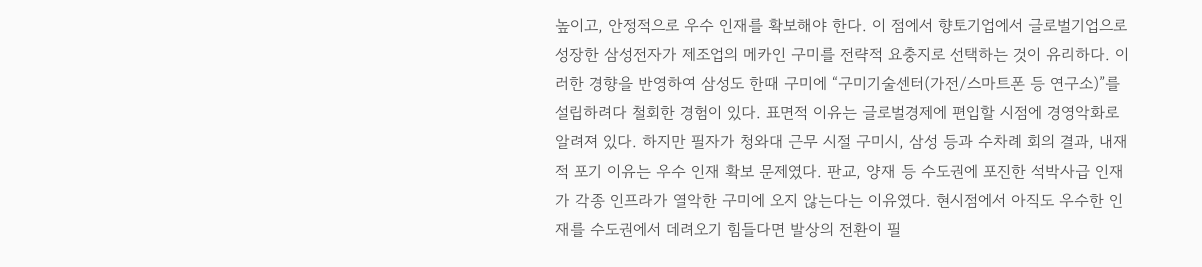높이고, 안정적으로 우수 인재를 확보해야 한다. 이 점에서 향토기업에서 글로벌기업으로 성장한 삼성전자가 제조업의 메카인 구미를 전략적 요충지로 선택하는 것이 유리하다. 이러한 경향을 반영하여 삼성도 한때 구미에 “구미기술센터(가전/스마트폰 등 연구소)”를 설립하려다 철회한 경험이 있다. 표면적 이유는 글로벌경제에 편입할 시점에 경영악화로 알려져 있다. 하지만 필자가 청와대 근무 시절 구미시, 삼성 등과 수차례 회의 결과, 내재적 포기 이유는 우수 인재 확보 문제였다. 판교, 양재 등 수도권에 포진한 석박사급 인재가 각종 인프라가 열악한 구미에 오지 않는다는 이유였다. 현시점에서 아직도 우수한 인재를 수도권에서 데려오기 힘들다면 발상의 전환이 필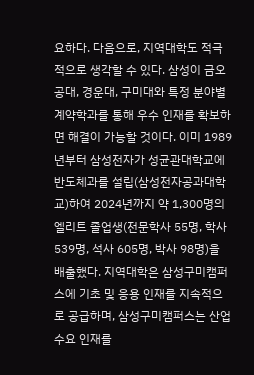요하다. 다음으로, 지역대학도 적극적으로 생각할 수 있다. 삼성이 금오공대, 경운대, 구미대와 특정 분야별 계약학과를 통해 우수 인재를 확보하면 해결이 가능할 것이다. 이미 1989년부터 삼성전자가 성균관대학교에 반도체과를 설립(삼성전자공과대학교)하여 2024년까지 약 1,300명의 엘리트 졸업생(전문학사 55명, 학사 539명, 석사 605명, 박사 98명)을 배출했다. 지역대학은 삼성구미캠퍼스에 기초 및 응용 인재를 지속적으로 공급하며, 삼성구미캠퍼스는 산업 수요 인재를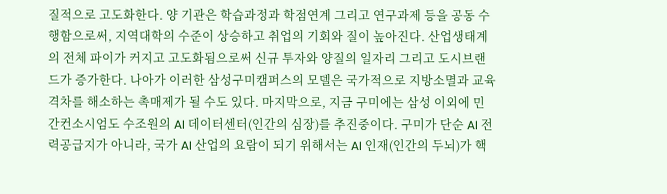질적으로 고도화한다. 양 기관은 학습과정과 학점연계 그리고 연구과제 등을 공동 수행함으로써, 지역대학의 수준이 상승하고 취업의 기회와 질이 높아진다. 산업생태계의 전체 파이가 커지고 고도화됨으로써 신규 투자와 양질의 일자리 그리고 도시브랜드가 증가한다. 나아가 이러한 삼성구미캠퍼스의 모델은 국가적으로 지방소멸과 교육격차를 해소하는 촉매제가 될 수도 있다. 마지막으로, 지금 구미에는 삼성 이외에 민간컨소시엄도 수조원의 AI 데이터센터(인간의 심장)를 추진중이다. 구미가 단순 AI 전력공급지가 아니라, 국가 AI 산업의 요람이 되기 위해서는 AI 인재(인간의 두뇌)가 핵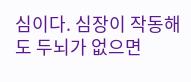심이다. 심장이 작동해도 두뇌가 없으면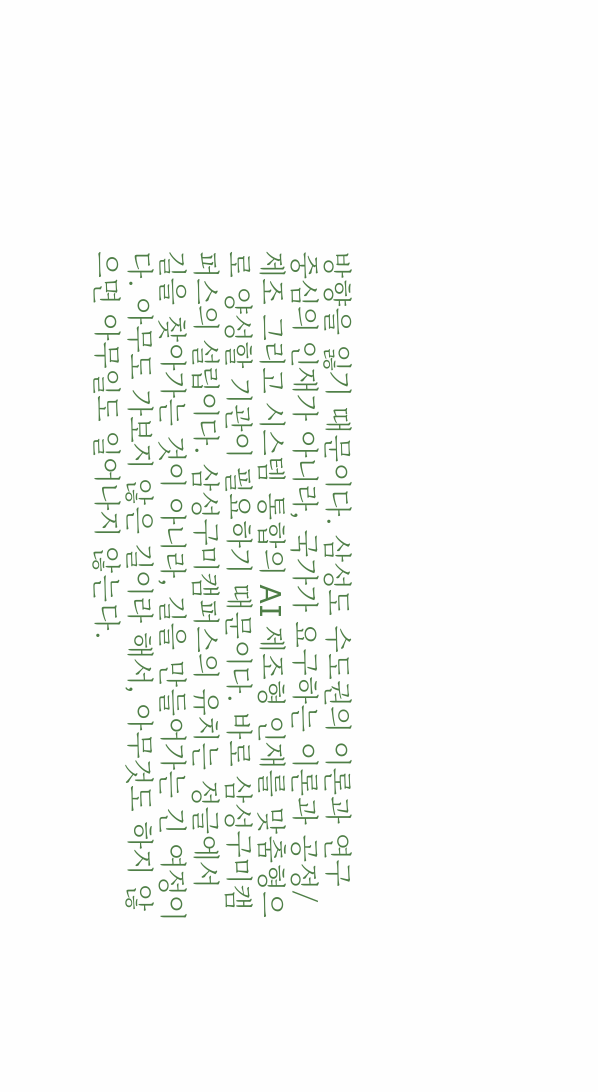방향을 잃기 때문이다. 삼성도 수도권의 이론과 연구 중심의 인재가 아니라, 국가가 요구하는 이론과 공정/제조 그리고 시스템 통합의 AI 제조형 인재를 맞춤형으로 양성할 기관이 필요하기 때문이다. 바로 삼성구미캠퍼스의 설립이다. 삼성구미캠퍼스의 유치는 정글에서 길을 찾아가는 것이 아니라, 길을 만들어가는 긴 여정이다. 아무도 가보지 않은 길이라 해서, 아무것도 하지 않으면 아무일도 일어나지 않는다.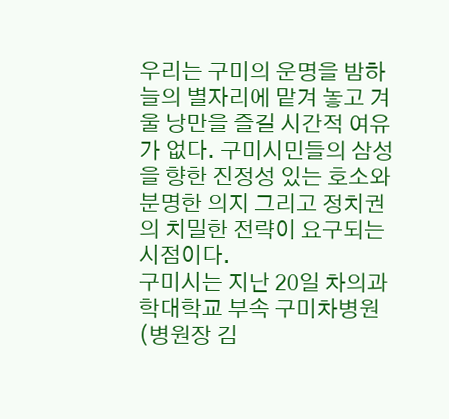우리는 구미의 운명을 밤하늘의 별자리에 맡겨 놓고 겨울 낭만을 즐길 시간적 여유가 없다. 구미시민들의 삼성을 향한 진정성 있는 호소와 분명한 의지 그리고 정치권의 치밀한 전략이 요구되는 시점이다.
구미시는 지난 20일 차의과학대학교 부속 구미차병원(병원장 김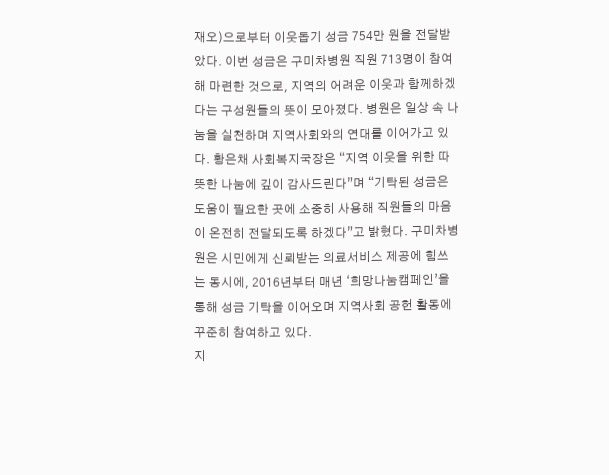재오)으로부터 이웃돕기 성금 754만 원을 전달받았다. 이번 성금은 구미차병원 직원 713명이 참여해 마련한 것으로, 지역의 어려운 이웃과 함께하겠다는 구성원들의 뜻이 모아졌다. 병원은 일상 속 나눔을 실천하며 지역사회와의 연대를 이어가고 있다. 황은채 사회복지국장은 “지역 이웃을 위한 따뜻한 나눔에 깊이 감사드린다”며 “기탁된 성금은 도움이 필요한 곳에 소중히 사용해 직원들의 마음이 온전히 전달되도록 하겠다”고 밝혔다. 구미차병원은 시민에게 신뢰받는 의료서비스 제공에 힘쓰는 동시에, 2016년부터 매년 ‘희망나눔캠페인’을 통해 성금 기탁을 이어오며 지역사회 공헌 활동에 꾸준히 참여하고 있다.
지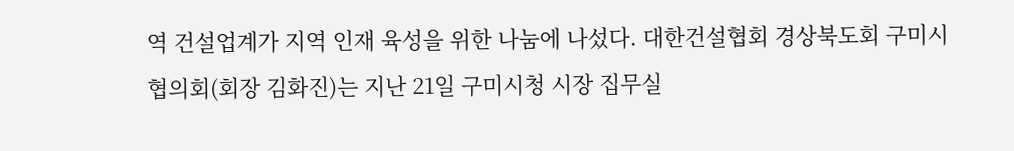역 건설업계가 지역 인재 육성을 위한 나눔에 나섰다. 대한건설협회 경상북도회 구미시협의회(회장 김화진)는 지난 21일 구미시청 시장 집무실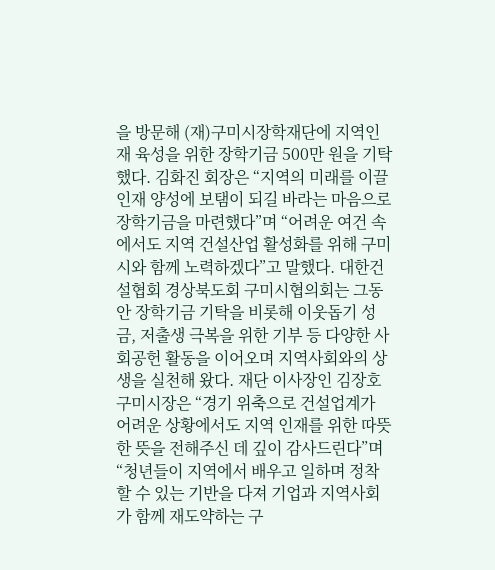을 방문해 (재)구미시장학재단에 지역인재 육성을 위한 장학기금 500만 원을 기탁했다. 김화진 회장은 “지역의 미래를 이끌 인재 양성에 보탬이 되길 바라는 마음으로 장학기금을 마련했다”며 “어려운 여건 속에서도 지역 건설산업 활성화를 위해 구미시와 함께 노력하겠다”고 말했다. 대한건설협회 경상북도회 구미시협의회는 그동안 장학기금 기탁을 비롯해 이웃돕기 성금, 저출생 극복을 위한 기부 등 다양한 사회공헌 활동을 이어오며 지역사회와의 상생을 실천해 왔다. 재단 이사장인 김장호 구미시장은 “경기 위축으로 건설업계가 어려운 상황에서도 지역 인재를 위한 따뜻한 뜻을 전해주신 데 깊이 감사드린다”며 “청년들이 지역에서 배우고 일하며 정착할 수 있는 기반을 다져 기업과 지역사회가 함께 재도약하는 구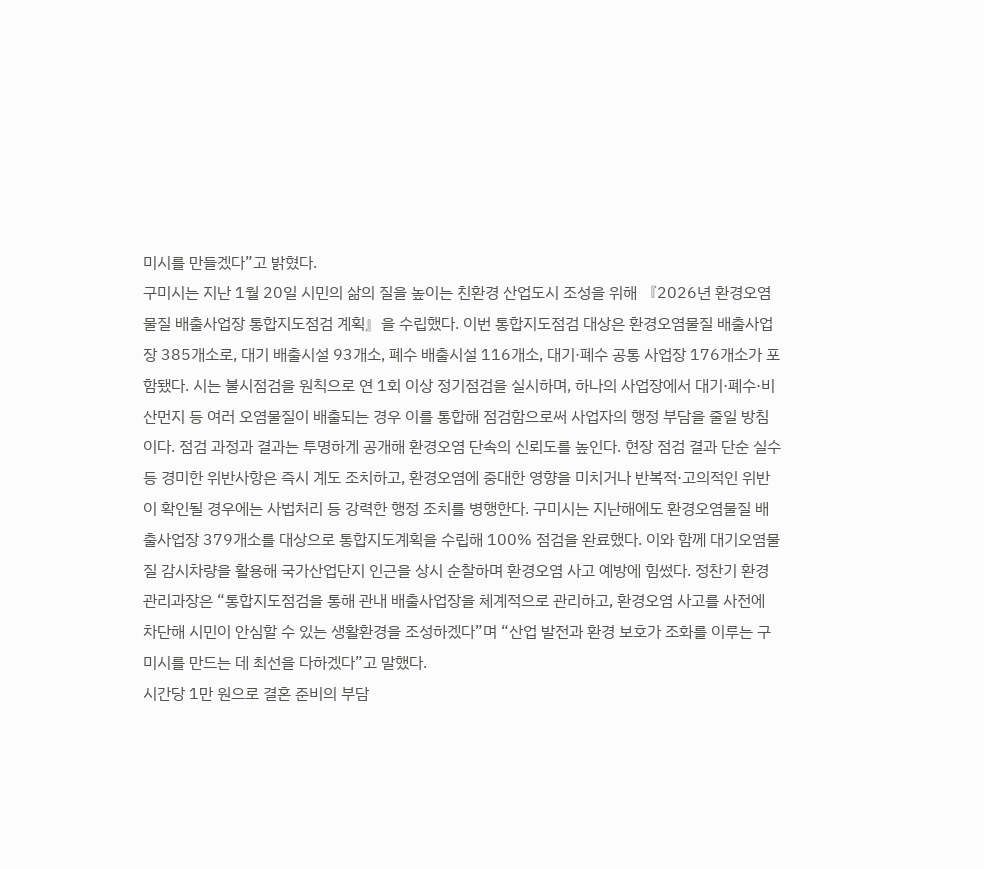미시를 만들겠다”고 밝혔다.
구미시는 지난 1월 20일 시민의 삶의 질을 높이는 친환경 산업도시 조성을 위해 『2026년 환경오염물질 배출사업장 통합지도점검 계획』을 수립했다. 이번 통합지도점검 대상은 환경오염물질 배출사업장 385개소로, 대기 배출시설 93개소, 폐수 배출시설 116개소, 대기·폐수 공통 사업장 176개소가 포함됐다. 시는 불시점검을 원칙으로 연 1회 이상 정기점검을 실시하며, 하나의 사업장에서 대기·폐수·비산먼지 등 여러 오염물질이 배출되는 경우 이를 통합해 점검함으로써 사업자의 행정 부담을 줄일 방침이다. 점검 과정과 결과는 투명하게 공개해 환경오염 단속의 신뢰도를 높인다. 현장 점검 결과 단순 실수 등 경미한 위반사항은 즉시 계도 조치하고, 환경오염에 중대한 영향을 미치거나 반복적·고의적인 위반이 확인될 경우에는 사법처리 등 강력한 행정 조치를 병행한다. 구미시는 지난해에도 환경오염물질 배출사업장 379개소를 대상으로 통합지도계획을 수립해 100% 점검을 완료했다. 이와 함께 대기오염물질 감시차량을 활용해 국가산업단지 인근을 상시 순찰하며 환경오염 사고 예방에 힘썼다. 정찬기 환경관리과장은 “통합지도점검을 통해 관내 배출사업장을 체계적으로 관리하고, 환경오염 사고를 사전에 차단해 시민이 안심할 수 있는 생활환경을 조성하겠다”며 “산업 발전과 환경 보호가 조화를 이루는 구미시를 만드는 데 최선을 다하겠다”고 말했다.
시간당 1만 원으로 결혼 준비의 부담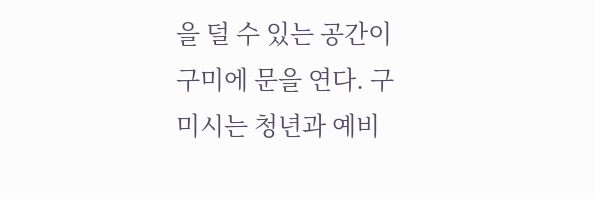을 덜 수 있는 공간이 구미에 문을 연다. 구미시는 청년과 예비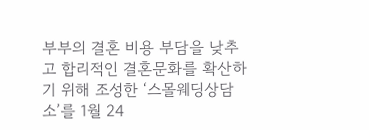부부의 결혼 비용 부담을 낮추고 합리적인 결혼문화를 확산하기 위해 조성한 ‘스몰웨딩상담소’를 1월 24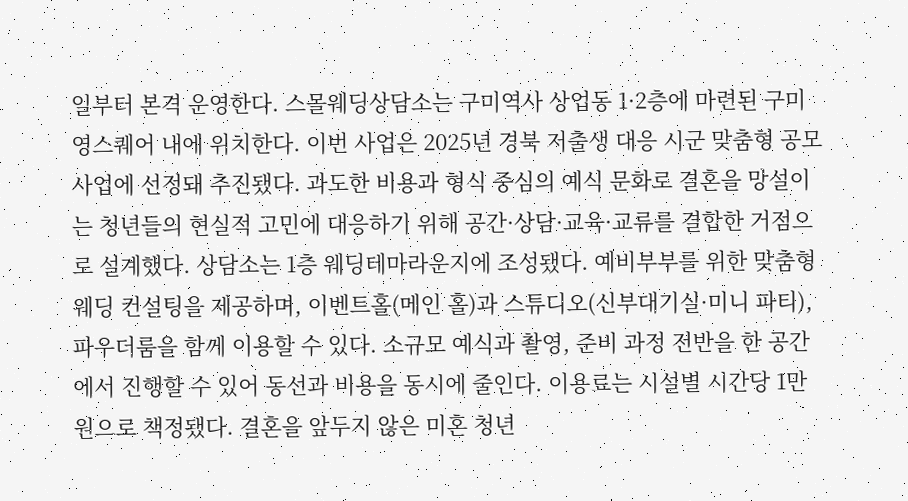일부터 본격 운영한다. 스몰웨딩상담소는 구미역사 상업동 1·2층에 마련된 구미영스퀘어 내에 위치한다. 이번 사업은 2025년 경북 저출생 대응 시군 맞춤형 공모사업에 선정돼 추진됐다. 과도한 비용과 형식 중심의 예식 문화로 결혼을 망설이는 청년들의 현실적 고민에 대응하기 위해 공간·상담·교육·교류를 결합한 거점으로 설계했다. 상담소는 1층 웨딩테마라운지에 조성됐다. 예비부부를 위한 맞춤형 웨딩 컨설팅을 제공하며, 이벤트홀(메인 홀)과 스튜디오(신부대기실·미니 파티), 파우더룸을 함께 이용할 수 있다. 소규모 예식과 촬영, 준비 과정 전반을 한 공간에서 진행할 수 있어 동선과 비용을 동시에 줄인다. 이용료는 시설별 시간당 1만 원으로 책정됐다. 결혼을 앞두지 않은 미혼 청년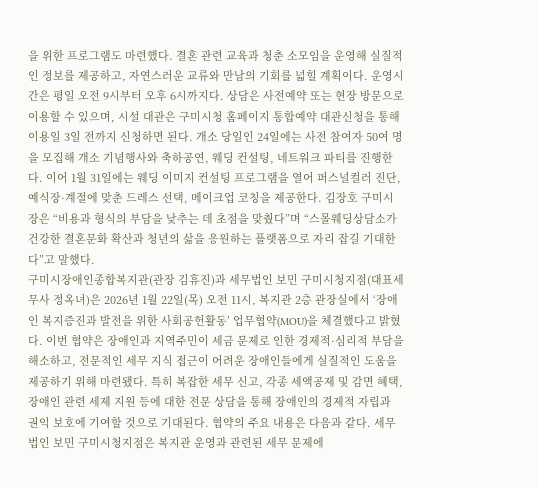을 위한 프로그램도 마련했다. 결혼 관련 교육과 청춘 소모임을 운영해 실질적인 정보를 제공하고, 자연스러운 교류와 만남의 기회를 넓힐 계획이다. 운영시간은 평일 오전 9시부터 오후 6시까지다. 상담은 사전예약 또는 현장 방문으로 이용할 수 있으며, 시설 대관은 구미시청 홈페이지 통합예약 대관신청을 통해 이용일 3일 전까지 신청하면 된다. 개소 당일인 24일에는 사전 참여자 50여 명을 모집해 개소 기념행사와 축하공연, 웨딩 컨설팅, 네트워크 파티를 진행한다. 이어 1월 31일에는 웨딩 이미지 컨설팅 프로그램을 열어 퍼스널컬러 진단, 예식장·계절에 맞춘 드레스 선택, 메이크업 코칭을 제공한다. 김장호 구미시장은 “비용과 형식의 부담을 낮추는 데 초점을 맞췄다”며 “스몰웨딩상담소가 건강한 결혼문화 확산과 청년의 삶을 응원하는 플랫폼으로 자리 잡길 기대한다”고 말했다.
구미시장애인종합복지관(관장 김휴진)과 세무법인 보민 구미시청지점(대표세무사 정옥녀)은 2026년 1월 22일(목) 오전 11시, 복지관 2층 관장실에서 ‘장애인 복지증진과 발전을 위한 사회공헌활동’ 업무협약(MOU)을 체결했다고 밝혔다. 이번 협약은 장애인과 지역주민이 세금 문제로 인한 경제적·심리적 부담을 해소하고, 전문적인 세무 지식 접근이 어려운 장애인들에게 실질적인 도움을 제공하기 위해 마련됐다. 특히 복잡한 세무 신고, 각종 세액공제 및 감면 혜택, 장애인 관련 세제 지원 등에 대한 전문 상담을 통해 장애인의 경제적 자립과 권익 보호에 기여할 것으로 기대된다. 협약의 주요 내용은 다음과 같다. 세무법인 보민 구미시청지점은 복지관 운영과 관련된 세무 문제에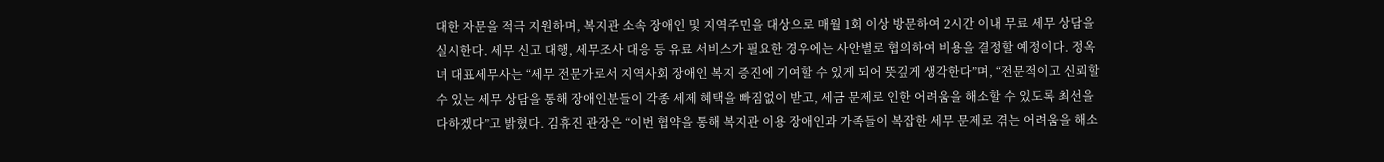대한 자문을 적극 지원하며, 복지관 소속 장애인 및 지역주민을 대상으로 매월 1회 이상 방문하여 2시간 이내 무료 세무 상담을 실시한다. 세무 신고 대행, 세무조사 대응 등 유료 서비스가 필요한 경우에는 사안별로 협의하여 비용을 결정할 예정이다. 정옥녀 대표세무사는 “세무 전문가로서 지역사회 장애인 복지 증진에 기여할 수 있게 되어 뜻깊게 생각한다”며, “전문적이고 신뢰할 수 있는 세무 상담을 통해 장애인분들이 각종 세제 혜택을 빠짐없이 받고, 세금 문제로 인한 어려움을 해소할 수 있도록 최선을 다하겠다”고 밝혔다. 김휴진 관장은 “이번 협약을 통해 복지관 이용 장애인과 가족들이 복잡한 세무 문제로 겪는 어려움을 해소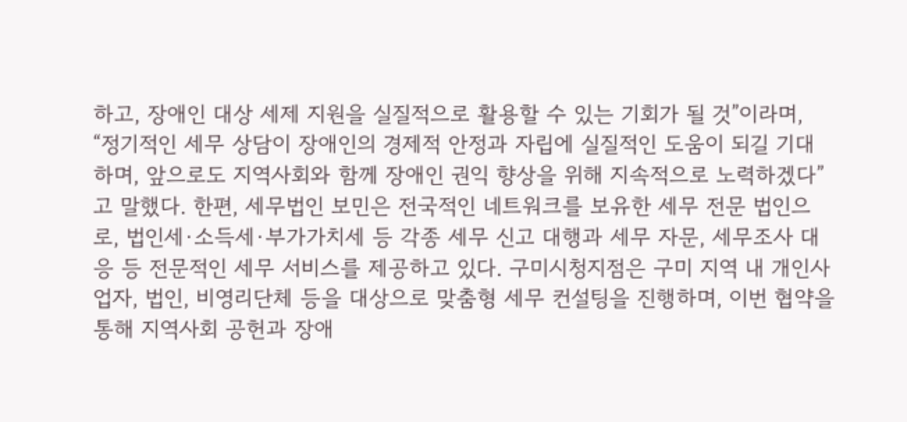하고, 장애인 대상 세제 지원을 실질적으로 활용할 수 있는 기회가 될 것”이라며, “정기적인 세무 상담이 장애인의 경제적 안정과 자립에 실질적인 도움이 되길 기대하며, 앞으로도 지역사회와 함께 장애인 권익 향상을 위해 지속적으로 노력하겠다”고 말했다. 한편, 세무법인 보민은 전국적인 네트워크를 보유한 세무 전문 법인으로, 법인세·소득세·부가가치세 등 각종 세무 신고 대행과 세무 자문, 세무조사 대응 등 전문적인 세무 서비스를 제공하고 있다. 구미시청지점은 구미 지역 내 개인사업자, 법인, 비영리단체 등을 대상으로 맞춤형 세무 컨설팅을 진행하며, 이번 협약을 통해 지역사회 공헌과 장애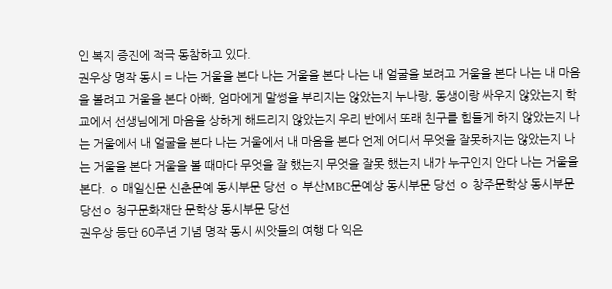인 복지 증진에 적극 동참하고 있다.
권우상 명작 동시 = 나는 거울을 본다 나는 거울을 본다 나는 내 얼굴을 보려고 거울을 본다 나는 내 마음을 볼려고 거울을 본다 아빠, 엄마에게 말썽을 부리지는 않았는지 누나랑, 동생이랑 싸우지 않았는지 학교에서 선생님에게 마음을 상하게 해드리지 않았는지 우리 반에서 또래 친구를 힘들게 하지 않았는지 나는 거울에서 내 얼굴을 본다 나는 거울에서 내 마음을 본다 언제 어디서 무엇을 잘못하지는 않았는지 나는 거울을 본다 거울을 볼 때마다 무엇을 잘 했는지 무엇을 잘못 했는지 내가 누구인지 안다 나는 거울을 본다. ㅇ 매일신문 신춘문예 동시부문 당선 ㅇ 부산MBC문예상 동시부문 당선 ㅇ 창주문학상 동시부문 당선ㅇ 청구문화재단 문학상 동시부문 당선
권우상 등단 60주년 기념 명작 동시 씨앗들의 여행 다 익은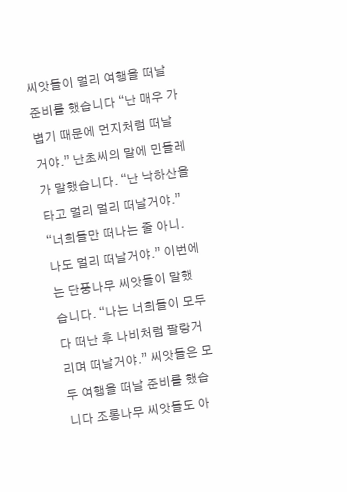씨앗들이 멀리 여행을 떠날 준비를 했습니다 “난 매우 가볍기 때문에 먼지처럼 떠날거야.” 난초씨의 말에 민들레가 말했습니다. “난 낙하산을 타고 멀리 멀리 떠날거야.” “너희들만 떠나는 줄 아니. 나도 멀리 떠날거야.” 이번에는 단풍나무 씨앗들이 말했습니다. “나는 너희들이 모두 다 떠난 후 나비처럼 팔랑거리며 떠날거야.” 씨앗들은 모두 여행을 떠날 준비를 했습니다 조롱나무 씨앗들도 아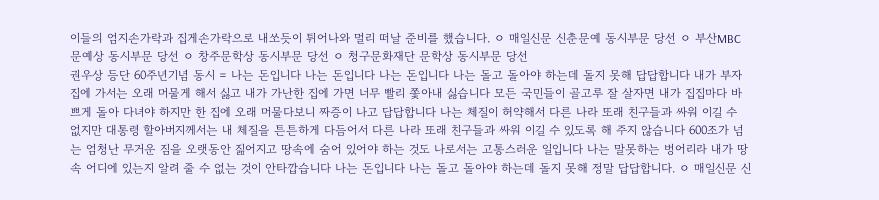이들의 엄지손가락과 집게손가락으로 내쏘듯이 튀어나와 멀리 떠날 준비를 했습니다. ㅇ 매일신문 신춘문예 동시부문 당선 ㅇ 부산MBC문예상 동시부문 당선 ㅇ 창주문학상 동시부문 당선 ㅇ 청구문화재단 문학상 동시부문 당선
권우상 등단 60주년기념 동시 = 나는 돈입니다 나는 돈입니다 나는 돈입니다 나는 돌고 돌아야 하는데 돌지 못해 답답합니다 내가 부자집에 가서는 오래 머물게 해서 싫고 내가 가난한 집에 가면 너무 빨리 쫓아내 싫습니다 모든 국민들이 골고루 잘 살자면 내가 집집마다 바쁘게 돌아 다녀야 하지만 한 집에 오래 머물다보니 짜증이 나고 답답합니다 나는 체질이 허약해서 다른 나라 또래 친구들과 싸워 이길 수 없지만 대통령 할아버지께서는 내 체질을 튼튼하게 다듬어서 다른 나라 또래 친구들과 싸워 이길 수 있도록 해 주지 않습니다 600조가 넘는 엄청난 무거운 짐을 오랫동안 짊어지고 땅속에 숨어 있어야 하는 것도 나로서는 고통스러운 일입니다 나는 말못하는 벙어리라 내가 땅속 어디에 있는지 알려 줄 수 없는 것이 안타깝습니다 나는 돈입니다 나는 돌고 돌아야 하는데 돌지 못해 정말 답답합니다. ㅇ 매일신문 신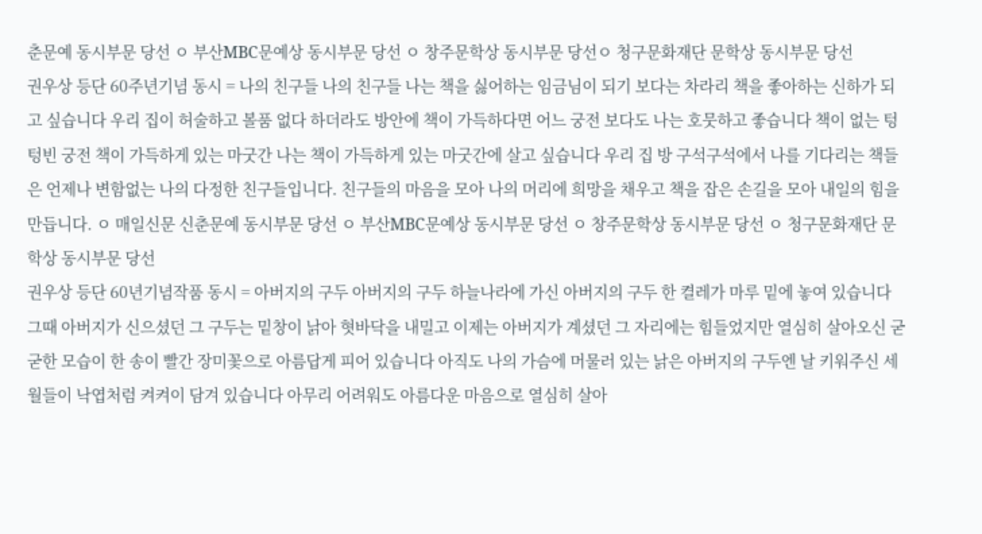춘문예 동시부문 당선 ㅇ 부산MBC문예상 동시부문 당선 ㅇ 창주문학상 동시부문 당선ㅇ 청구문화재단 문학상 동시부문 당선
권우상 등단 60주년기념 동시 = 나의 친구들 나의 친구들 나는 책을 싫어하는 임금님이 되기 보다는 차라리 책을 좋아하는 신하가 되고 싶습니다 우리 집이 허술하고 볼품 없다 하더라도 방안에 책이 가득하다면 어느 궁전 보다도 나는 호뭇하고 좋습니다 책이 없는 텅텅빈 궁전 책이 가득하게 있는 마굿간 나는 책이 가득하게 있는 마굿간에 살고 싶습니다 우리 집 방 구석구석에서 나를 기다리는 책들은 언제나 변함없는 나의 다정한 친구들입니다. 친구들의 마음을 모아 나의 머리에 희망을 채우고 책을 잡은 손길을 모아 내일의 힘을 만듭니다. ㅇ 매일신문 신춘문예 동시부문 당선 ㅇ 부산MBC문예상 동시부문 당선 ㅇ 창주문학상 동시부문 당선 ㅇ 청구문화재단 문학상 동시부문 당선
권우상 등단 60년기념작품 동시 = 아버지의 구두 아버지의 구두 하늘나라에 가신 아버지의 구두 한 켤레가 마루 밑에 놓여 있습니다 그때 아버지가 신으셨던 그 구두는 밑창이 낡아 혓바닥을 내밀고 이제는 아버지가 계셨던 그 자리에는 힘들었지만 열심히 살아오신 굳굳한 모습이 한 송이 빨간 장미꽃으로 아름답게 피어 있습니다 아직도 나의 가슴에 머물러 있는 낡은 아버지의 구두엔 날 키워주신 세월들이 낙엽처럼 켜켜이 담겨 있습니다 아무리 어려워도 아름다운 마음으로 열심히 살아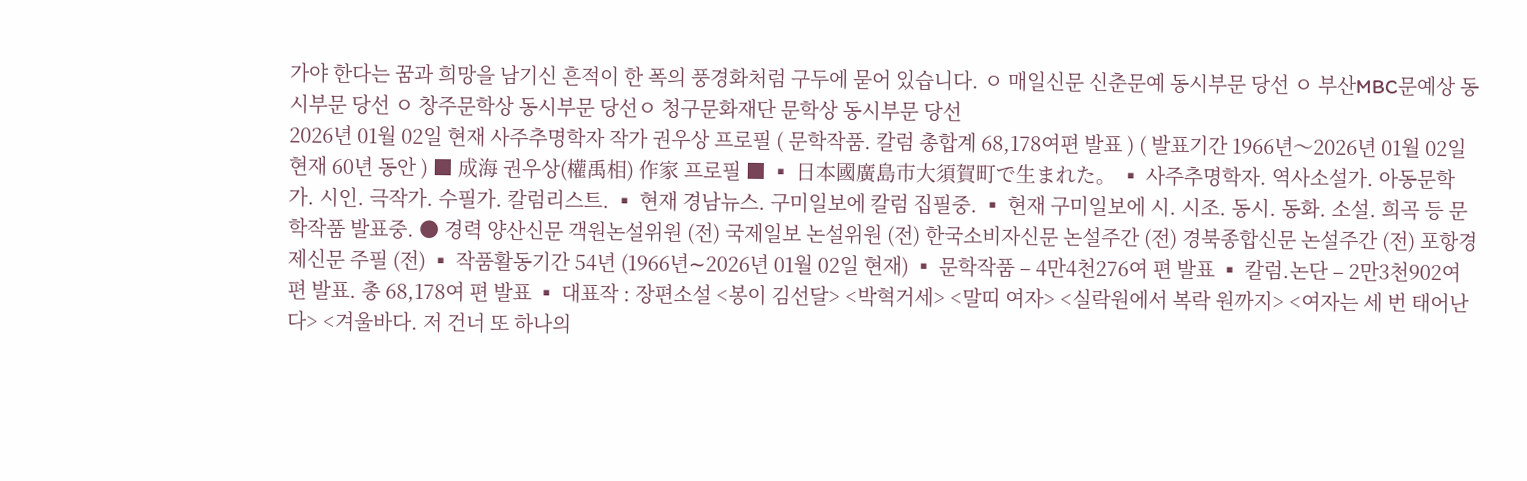가야 한다는 꿈과 희망을 남기신 흔적이 한 폭의 풍경화처럼 구두에 묻어 있습니다. ㅇ 매일신문 신춘문예 동시부문 당선 ㅇ 부산MBC문예상 동시부문 당선 ㅇ 창주문학상 동시부문 당선ㅇ 청구문화재단 문학상 동시부문 당선
2026년 01월 02일 현재 사주추명학자 작가 권우상 프로필 ( 문학작품. 칼럼 총합계 68,178여편 발표 ) ( 발표기간 1966년〜2026년 01월 02일 현재 60년 동안 ) ■ 成海 권우상(權禹相) 作家 프로필 ■ ▪ 日本國廣島市大須賀町で生まれた。 ▪ 사주추명학자. 역사소설가. 아동문학가. 시인. 극작가. 수필가. 칼럼리스트. ▪ 현재 경남뉴스. 구미일보에 칼럼 집필중. ▪ 현재 구미일보에 시. 시조. 동시. 동화. 소설. 희곡 등 문학작품 발표중. ● 경력 양산신문 객원논설위원 (전) 국제일보 논설위원 (전) 한국소비자신문 논설주간 (전) 경북종합신문 논설주간 (전) 포항경제신문 주필 (전) ▪ 작품활동기간 54년 (1966년∼2026년 01월 02일 현재) ▪ 문학작품 – 4만4천276여 편 발표 ▪ 칼럼.논단 – 2만3천902여 편 발표. 총 68,178여 편 발표 ▪ 대표작 : 장편소설 <봉이 김선달> <박혁거세> <말띠 여자> <실락원에서 복락 원까지> <여자는 세 번 태어난다> <겨울바다. 저 건너 또 하나의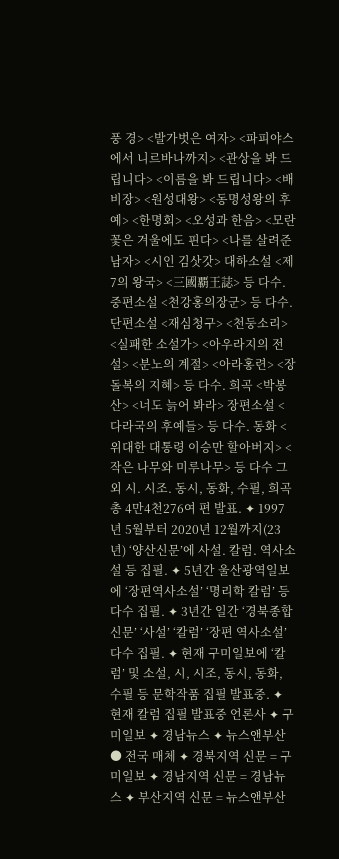풍 경> <발가벗은 여자> <파피야스에서 니르바나까지> <관상을 봐 드립니다> <이름을 봐 드립니다> <배비장> <원성대왕> <동명성왕의 후예> <한명회> <오성과 한음> <모란꽃은 겨울에도 핀다> <나를 살려준 남자> <시인 김삿갓> 대하소설 <제7의 왕국> <三國覇王誌> 등 다수. 중편소설 <천강홍의장군> 등 다수. 단편소설 <재심청구> <천둥소리> <실패한 소설가> <아우라지의 전 설> <분노의 계절> <아라홍련> <장돌복의 지혜> 등 다수. 희곡 <박봉산> <너도 늙어 봐라> 장편소설 <다라국의 후예들> 등 다수. 동화 <위대한 대통령 이승만 할아버지> <작은 나무와 미루나무> 등 다수 그외 시. 시조. 동시, 동화, 수필, 희곡 총 4만4천276여 편 발표. ✦ 1997년 5월부터 2020년 12월까지(23년) ‘양산신문’에 사설. 칼럼. 역사소설 등 집필. ✦ 5년간 울산광역일보에 ‘장편역사소설’ ‘명리학 칼럼’ 등 다수 집필. ✦ 3년간 일간 ‘경북종합신문’ ‘사설’ ‘칼럼’ ‘장편 역사소설’ 다수 집필. ✦ 현재 구미일보에 ‘칼럼’ 및 소설, 시, 시조, 동시, 동화, 수필 등 문학작품 집필 발표중. ✦ 현재 칼럼 집필 발표중 언론사 ✦ 구미일보 ✦ 경남뉴스 ✦ 뉴스앤부산 ● 전국 매체 ✦ 경북지역 신문 = 구미일보 ✦ 경남지역 신문 = 경남뉴스 ✦ 부산지역 신문 = 뉴스앤부산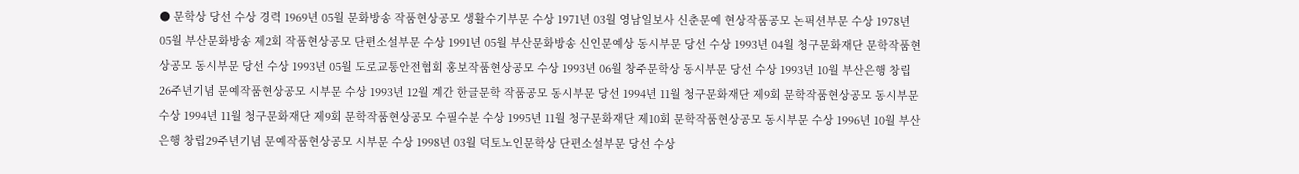● 문학상 당선 수상 경력 1969년 05월 문화방송 작품현상공모 생활수기부문 수상 1971년 03월 영남일보사 신춘문예 현상작품공모 논픽션부문 수상 1978년 05월 부산문화방송 제2회 작품현상공모 단편소설부문 수상 1991년 05월 부산문화방송 신인문예상 동시부문 당선 수상 1993년 04월 청구문화재단 문학작품현상공모 동시부문 당선 수상 1993년 05월 도로교통안전협회 홍보작품현상공모 수상 1993년 06월 창주문학상 동시부문 당선 수상 1993년 10월 부산은행 창립26주년기념 문예작품현상공모 시부문 수상 1993년 12월 계간 한글문학 작품공모 동시부문 당선 1994년 11월 청구문화재단 제9회 문학작품현상공모 동시부문 수상 1994년 11월 청구문화재단 제9회 문학작품현상공모 수필수분 수상 1995년 11월 청구문화재단 제10회 문학작품현상공모 동시부문 수상 1996년 10월 부산은행 창립29주년기념 문예작품현상공모 시부문 수상 1998년 03월 덕토노인문학상 단편소설부문 당선 수상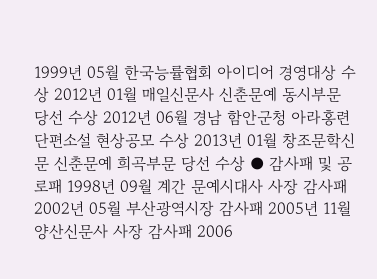1999년 05월 한국능률협회 아이디어 경영대상 수상 2012년 01월 매일신문사 신춘문예 동시부문 당선 수상 2012년 06월 경남 함안군청 아라홍련 단편소설 현상공모 수상 2013년 01월 창조문학신문 신춘문예 희곡부문 당선 수상 ● 감사패 및 공로패 1998년 09월 계간 문예시대사 사장 감사패 2002년 05월 부산광역시장 감사패 2005년 11월 양산신문사 사장 감사패 2006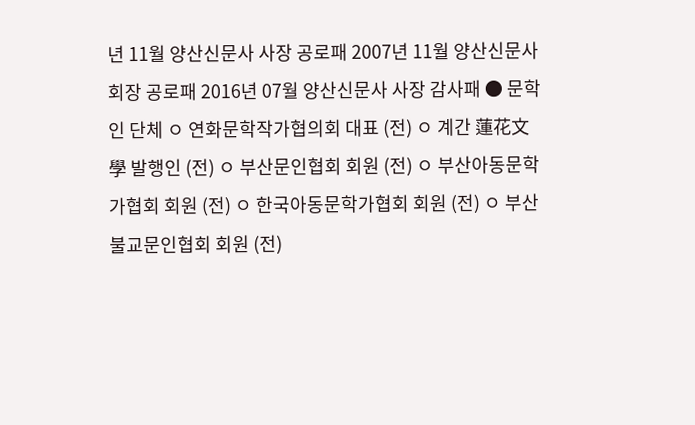년 11월 양산신문사 사장 공로패 2007년 11월 양산신문사 회장 공로패 2016년 07월 양산신문사 사장 감사패 ● 문학인 단체 ㅇ 연화문학작가협의회 대표 (전) ㅇ 계간 蓮花文學 발행인 (전) ㅇ 부산문인협회 회원 (전) ㅇ 부산아동문학가협회 회원 (전) ㅇ 한국아동문학가협회 회원 (전) ㅇ 부산불교문인협회 회원 (전)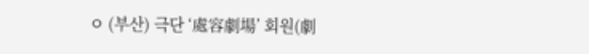ㅇ (부산) 극단 ‘處容劇場’ 회원(劇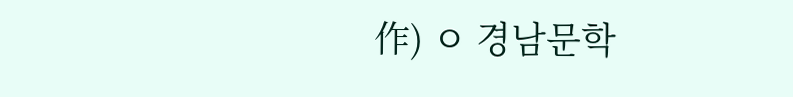作) ㅇ 경남문학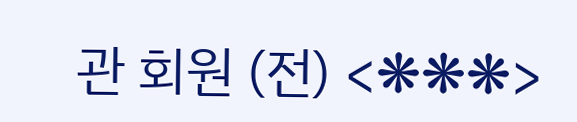관 회원 (전) <❋❋❋>